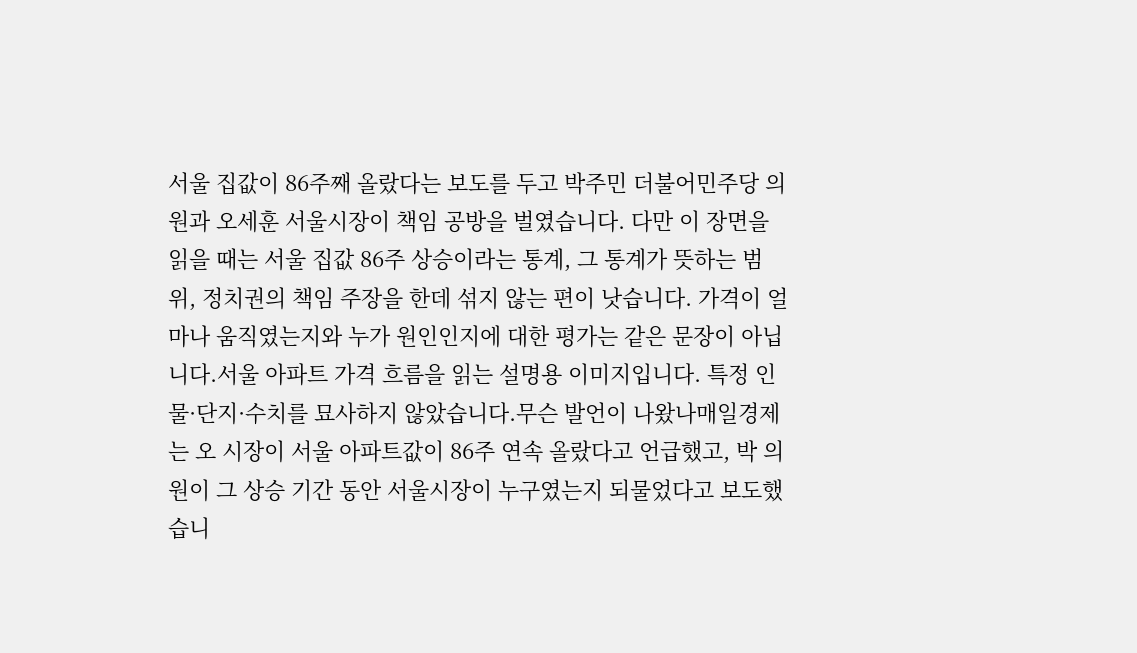서울 집값이 86주째 올랐다는 보도를 두고 박주민 더불어민주당 의원과 오세훈 서울시장이 책임 공방을 벌였습니다. 다만 이 장면을 읽을 때는 서울 집값 86주 상승이라는 통계, 그 통계가 뜻하는 범위, 정치권의 책임 주장을 한데 섞지 않는 편이 낫습니다. 가격이 얼마나 움직였는지와 누가 원인인지에 대한 평가는 같은 문장이 아닙니다.서울 아파트 가격 흐름을 읽는 설명용 이미지입니다. 특정 인물·단지·수치를 묘사하지 않았습니다.무슨 발언이 나왔나매일경제는 오 시장이 서울 아파트값이 86주 연속 올랐다고 언급했고, 박 의원이 그 상승 기간 동안 서울시장이 누구였는지 되물었다고 보도했습니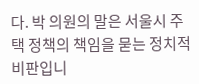다. 박 의원의 말은 서울시 주택 정책의 책임을 묻는 정치적 비판입니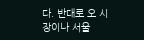다. 반대로 오 시장이나 서울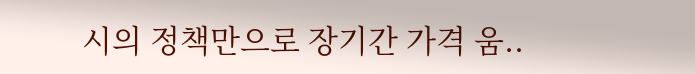시의 정책만으로 장기간 가격 움..